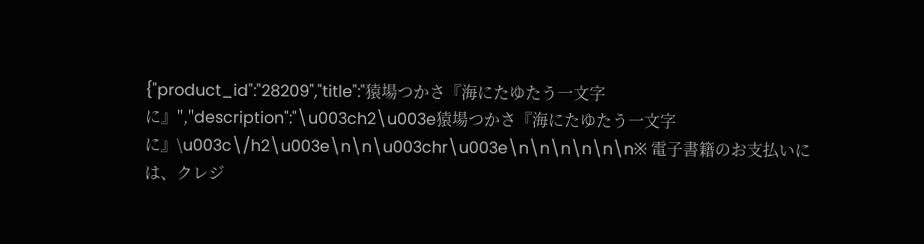{"product_id":"28209","title":"猿場つかさ『海にたゆたう一文字に』","description":"\u003ch2\u003e猿場つかさ『海にたゆたう一文字に』\u003c\/h2\u003e\n\n\u003chr\u003e\n\n\n\n\n\n※ 電子書籍のお支払いには、クレジ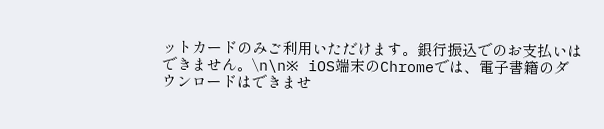ットカードのみご利用いただけます。銀行振込でのお支払いはできません。\n\n※ iOS端末のChromeでは、電子書籍のダウンロードはできませ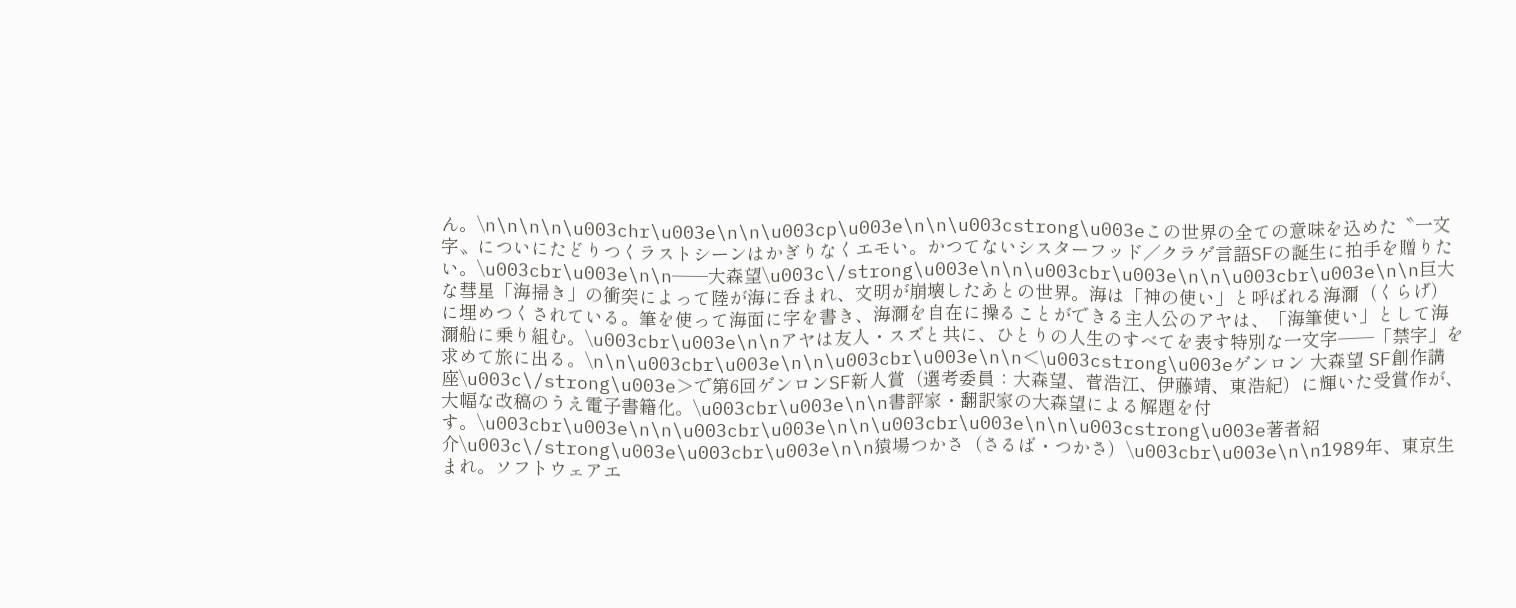ん。\n\n\n\n\u003chr\u003e\n\n\u003cp\u003e\n\n\u003cstrong\u003eこの世界の全ての意味を込めた〝一文字〟についにたどりつくラストシーンはかぎりなくエモい。かつてないシスターフッド／クラゲ言語SFの誕生に拍手を贈りたい。\u003cbr\u003e\n\n──大森望\u003c\/strong\u003e\n\n\u003cbr\u003e\n\n\u003cbr\u003e\n\n巨大な彗星「海掃き」の衝突によって陸が海に呑まれ、文明が崩壊したあとの世界。海は「神の使い」と呼ばれる海濔（くらげ）に埋めつくされている。筆を使って海面に字を書き、海濔を自在に操ることができる主人公のアヤは、「海筆使い」として海濔船に乗り組む。\u003cbr\u003e\n\nアヤは友人・スズと共に、ひとりの人生のすべてを表す特別な一文字──「禁字」を求めて旅に出る。\n\n\u003cbr\u003e\n\n\u003cbr\u003e\n\n＜\u003cstrong\u003eゲンロン 大森望 SF創作講座\u003c\/strong\u003e＞で第6回ゲンロンSF新人賞（選考委員：大森望、菅浩江、伊藤靖、東浩紀）に輝いた受賞作が、大幅な改稿のうえ電子書籍化。\u003cbr\u003e\n\n書評家・翻訳家の大森望による解題を付す。\u003cbr\u003e\n\n\u003cbr\u003e\n\n\u003cbr\u003e\n\n\u003cstrong\u003e著者紹介\u003c\/strong\u003e\u003cbr\u003e\n\n猿場つかさ（さるば・つかさ）\u003cbr\u003e\n\n1989年、東京生まれ。ソフトウェアエ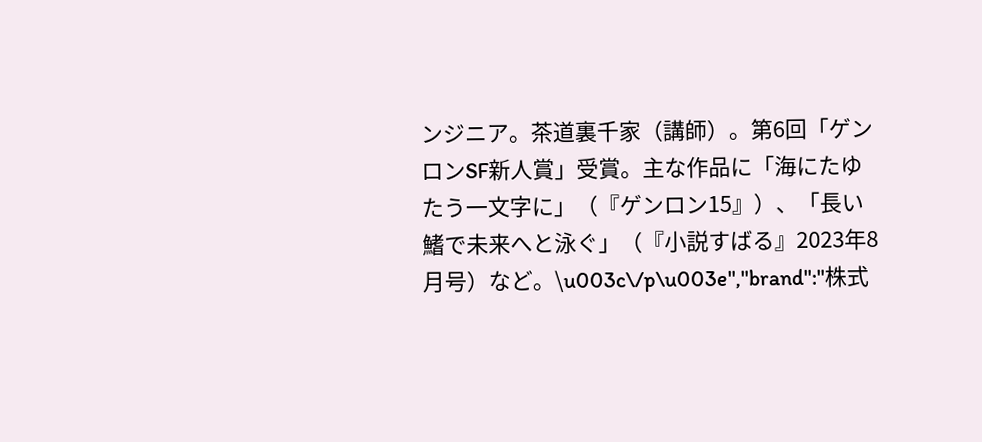ンジニア。茶道裏千家（講師）。第6回「ゲンロンSF新人賞」受賞。主な作品に「海にたゆたう一文字に」（『ゲンロン15』）、「長い鰭で未来へと泳ぐ」（『小説すばる』2023年8月号）など。\u003c\/p\u003e","brand":"株式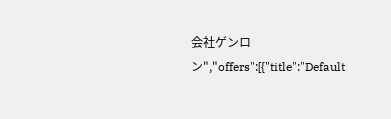会社ゲンロン","offers":[{"title":"Default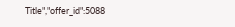Title","offer_id":5088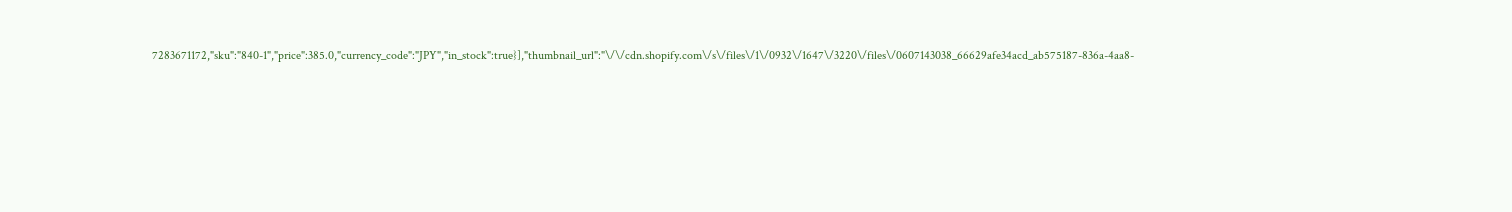7283671172,"sku":"840-1","price":385.0,"currency_code":"JPY","in_stock":true}],"thumbnail_url":"\/\/cdn.shopify.com\/s\/files\/1\/0932\/1647\/3220\/files\/0607143038_66629afe34acd_ab575187-836a-4aa8-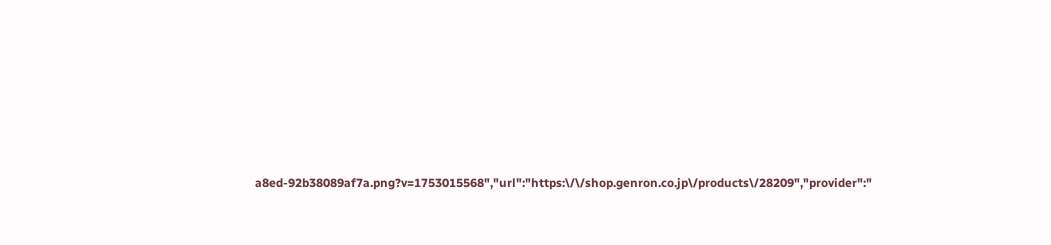a8ed-92b38089af7a.png?v=1753015568","url":"https:\/\/shop.genron.co.jp\/products\/28209","provider":"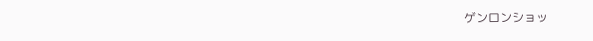ゲンロンショッ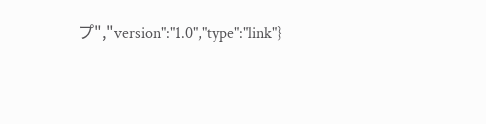プ","version":"1.0","type":"link"}